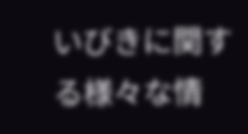いびきに関する様々な情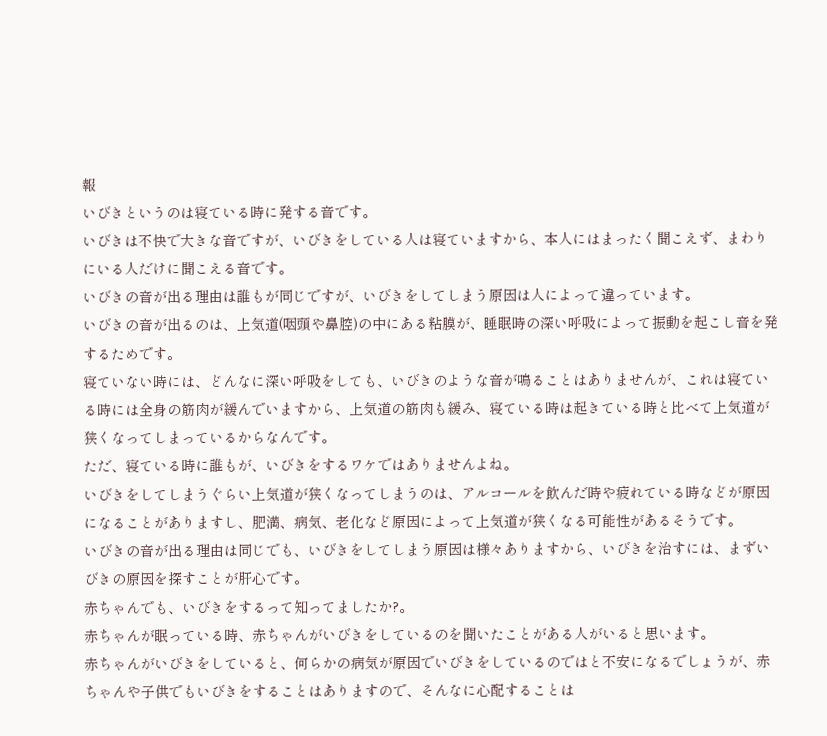報
いびきというのは寝ている時に発する音です。
いびきは不快で大きな音ですが、いびきをしている人は寝ていますから、本人にはまったく聞こえず、まわりにいる人だけに聞こえる音です。
いびきの音が出る理由は誰もが同じですが、いびきをしてしまう原因は人によって違っています。
いびきの音が出るのは、上気道(咽頭や鼻腔)の中にある粘膜が、睡眠時の深い呼吸によって振動を起こし音を発するためです。
寝ていない時には、どんなに深い呼吸をしても、いびきのような音が鳴ることはありませんが、これは寝ている時には全身の筋肉が緩んでいますから、上気道の筋肉も緩み、寝ている時は起きている時と比べて上気道が狭くなってしまっているからなんです。
ただ、寝ている時に誰もが、いびきをするワケではありませんよね。
いびきをしてしまうぐらい上気道が狭くなってしまうのは、アルコールを飲んだ時や疲れている時などが原因になることがありますし、肥満、病気、老化など原因によって上気道が狭くなる可能性があるそうです。
いびきの音が出る理由は同じでも、いびきをしてしまう原因は様々ありますから、いびきを治すには、まずいびきの原因を探すことが肝心です。
赤ちゃんでも、いびきをするって知ってましたか?。
赤ちゃんが眠っている時、赤ちゃんがいびきをしているのを聞いたことがある人がいると思います。
赤ちゃんがいびきをしていると、何らかの病気が原因でいびきをしているのではと不安になるでしょうが、赤ちゃんや子供でもいびきをすることはありますので、そんなに心配することは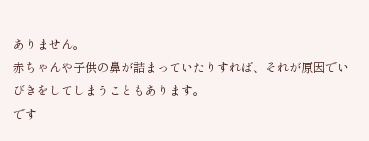ありません。
赤ちゃんや子供の鼻が詰まっていたりすれば、それが原因でいびきをしてしまうこともあります。
です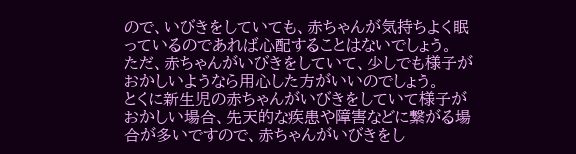ので、いびきをしていても、赤ちゃんが気持ちよく眠っているのであれば心配することはないでしょう。
ただ、赤ちゃんがいびきをしていて、少しでも様子がおかしいようなら用心した方がいいのでしょう。
とくに新生児の赤ちゃんがいびきをしていて様子がおかしい場合、先天的な疾患や障害などに繋がる場合が多いですので、赤ちゃんがいびきをし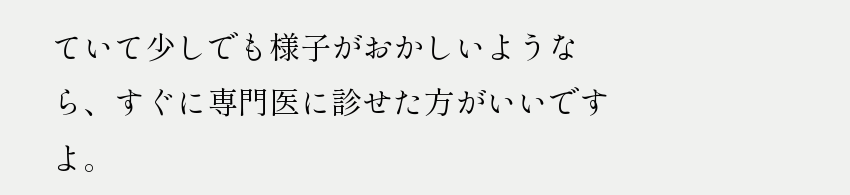ていて少しでも様子がおかしいようなら、すぐに専門医に診せた方がいいですよ。